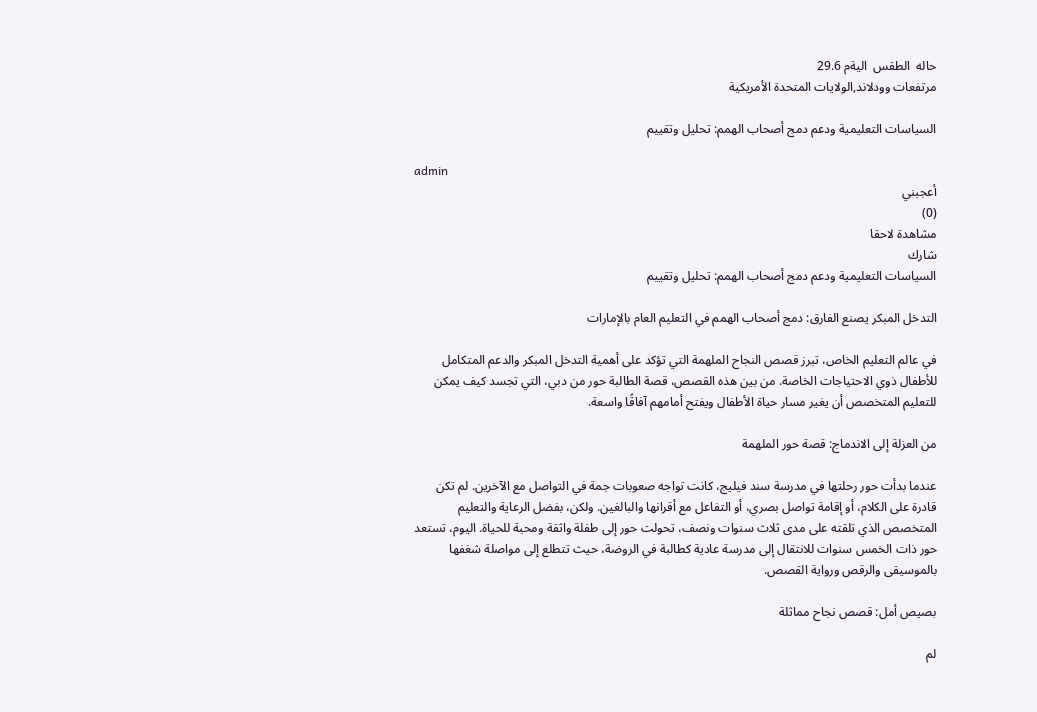حاله  الطقس  اليةم 29.6
مرتفعات وودلاند,الولايات المتحدة الأمريكية

السياسات التعليمية ودعم دمج أصحاب الهمم: تحليل وتقييم

admin
أعجبني
(0)
مشاهدة لاحقا
شارك
السياسات التعليمية ودعم دمج أصحاب الهمم: تحليل وتقييم

التدخل المبكر يصنع الفارق: دمج أصحاب الهمم في التعليم العام بالإمارات

في عالم التعليم الخاص، تبرز قصص النجاح الملهمة التي تؤكد على أهمية التدخل المبكر والدعم المتكامل للأطفال ذوي الاحتياجات الخاصة. من بين هذه القصص، قصة الطالبة حور من دبي، التي تجسد كيف يمكن للتعليم المتخصص أن يغير مسار حياة الأطفال ويفتح أمامهم آفاقًا واسعة.

من العزلة إلى الاندماج: قصة حور الملهمة

عندما بدأت حور رحلتها في مدرسة سند فيليج، كانت تواجه صعوبات جمة في التواصل مع الآخرين. لم تكن قادرة على الكلام، أو إقامة تواصل بصري، أو التفاعل مع أقرانها والبالغين. ولكن، بفضل الرعاية والتعليم المتخصص الذي تلقته على مدى ثلاث سنوات ونصف، تحولت حور إلى طفلة واثقة ومحبة للحياة. اليوم، تستعد حور ذات الخمس سنوات للانتقال إلى مدرسة عادية كطالبة في الروضة، حيث تتطلع إلى مواصلة شغفها بالموسيقى والرقص ورواية القصص.

بصيص أمل: قصص نجاح مماثلة

لم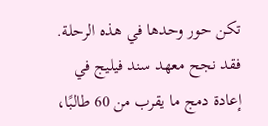تكن حور وحدها في هذه الرحلة. فقد نجح معهد سند فيليج في إعادة دمج ما يقرب من 60 طالبًا،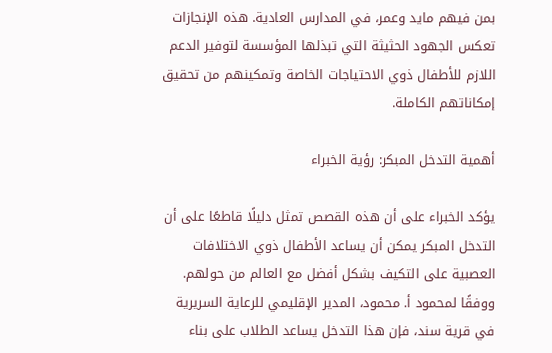بمن فيهم مايد وعمر، في المدارس العادية. هذه الإنجازات تعكس الجهود الحثيثة التي تبذلها المؤسسة لتوفير الدعم اللازم للأطفال ذوي الاحتياجات الخاصة وتمكينهم من تحقيق إمكاناتهم الكاملة.

أهمية التدخل المبكر: رؤية الخبراء

يؤكد الخبراء على أن هذه القصص تمثل دليلًا قاطعًا على أن التدخل المبكر يمكن أن يساعد الأطفال ذوي الاختلافات العصبية على التكيف بشكل أفضل مع العالم من حولهم. ووفقًا لمحمود أ. محمود، المدير الإقليمي للرعاية السريرية في قرية سند، فإن هذا التدخل يساعد الطلاب على بناء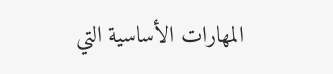المهارات الأساسية التي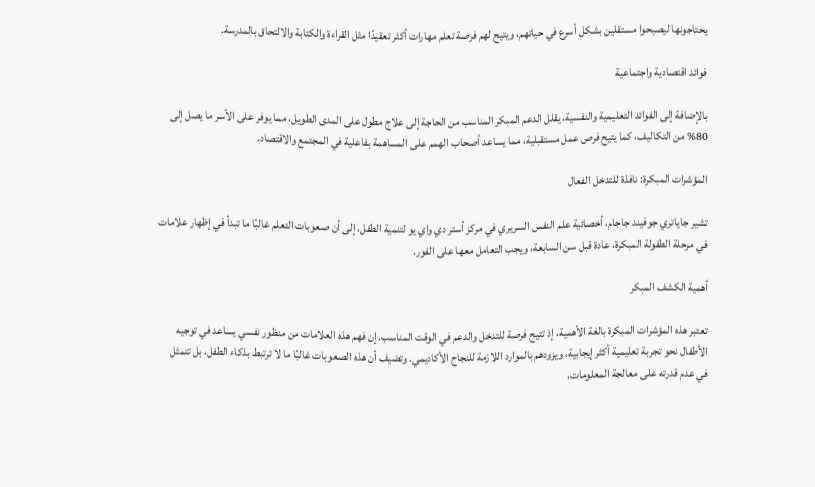يحتاجونها ليصبحوا مستقلين بشكل أسرع في حياتهم، ويتيح لهم فرصة تعلم مهارات أكثر تعقيدًا مثل القراءة والكتابة والالتحاق بالمدرسة.

فوائد اقتصادية واجتماعية

بالإضافة إلى الفوائد التعليمية والنفسية، يقلل الدعم المبكر المناسب من الحاجة إلى علاج مطول على المدى الطويل، مما يوفر على الأسر ما يصل إلى 80% من التكاليف، كما يتيح فرص عمل مستقبلية، مما يساعد أصحاب الهمم على المساهمة بفاعلية في المجتمع والاقتصاد.

المؤشرات المبكرة: نافذة للتدخل الفعال

تشير جاياتري جوفيند جاجام، أخصائية علم النفس السريري في مركز أستر دي واي يو لتنمية الطفل، إلى أن صعوبات التعلم غالبًا ما تبدأ في إظهار علامات في مرحلة الطفولة المبكرة، عادة قبل سن السابعة، ويجب التعامل معها على الفور.

أهمية الكشف المبكر

تعتبر هذه المؤشرات المبكرة بالغة الأهمية، إذ تتيح فرصة للتدخل والدعم في الوقت المناسب. إن فهم هذه العلامات من منظور نفسي يساعد في توجيه الأطفال نحو تجربة تعليمية أكثر إيجابية، ويزودهم بالموارد اللازمة للنجاح الأكاديمي. وتضيف أن هذه الصعوبات غالبًا ما لا ترتبط بذكاء الطفل، بل تتمثل في عدم قدرته على معالجة المعلومات،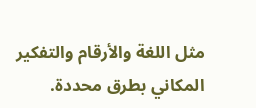مثل اللغة والأرقام والتفكير المكاني بطرق محددة.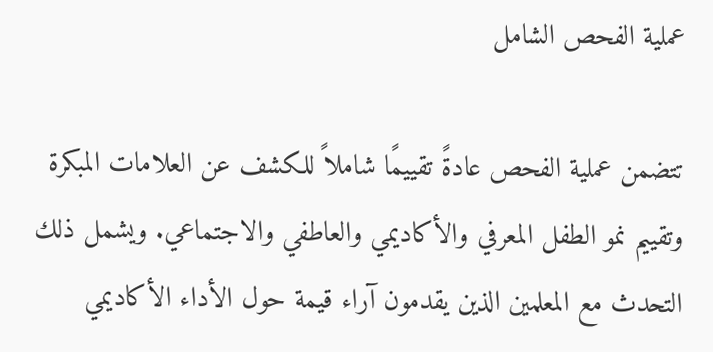عملية الفحص الشامل

تتضمن عملية الفحص عادةً تقييمًا شاملاً للكشف عن العلامات المبكرة وتقييم نمو الطفل المعرفي والأكاديمي والعاطفي والاجتماعي. ويشمل ذلك التحدث مع المعلمين الذين يقدمون آراء قيمة حول الأداء الأكاديمي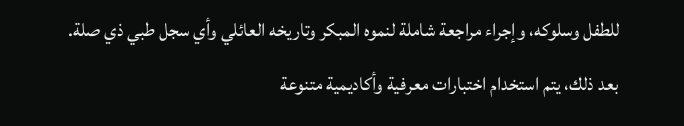للطفل وسلوكه، وإجراء مراجعة شاملة لنموه المبكر وتاريخه العائلي وأي سجل طبي ذي صلة. بعد ذلك، يتم استخدام اختبارات معرفية وأكاديمية متنوعة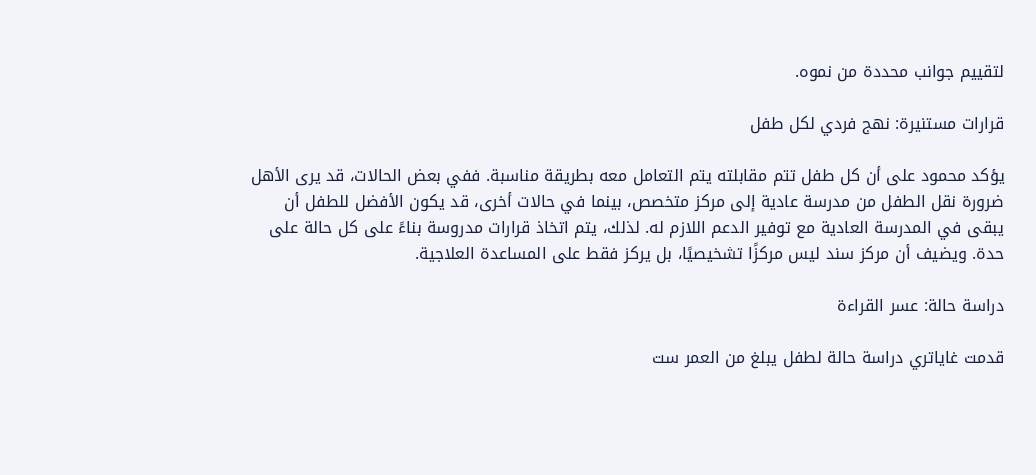لتقييم جوانب محددة من نموه.

قرارات مستنيرة: نهج فردي لكل طفل

يؤكد محمود على أن كل طفل تتم مقابلته يتم التعامل معه بطريقة مناسبة. ففي بعض الحالات، قد يرى الأهل ضرورة نقل الطفل من مدرسة عادية إلى مركز متخصص، بينما في حالات أخرى، قد يكون الأفضل للطفل أن يبقى في المدرسة العادية مع توفير الدعم اللازم له. لذلك، يتم اتخاذ قرارات مدروسة بناءً على كل حالة على حدة. ويضيف أن مركز سند ليس مركزًا تشخيصيًا، بل يركز فقط على المساعدة العلاجية.

دراسة حالة: عسر القراءة

قدمت غاياتري دراسة حالة لطفل يبلغ من العمر ست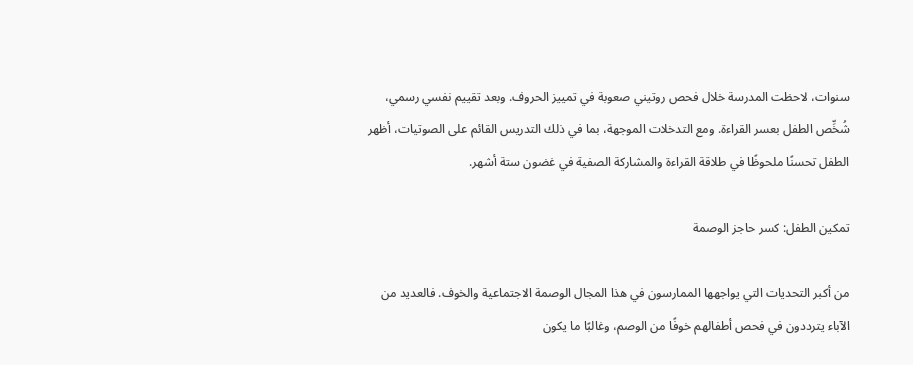سنوات، لاحظت المدرسة خلال فحص روتيني صعوبة في تمييز الحروف. وبعد تقييم نفسي رسمي، شُخِّص الطفل بعسر القراءة. ومع التدخلات الموجهة، بما في ذلك التدريس القائم على الصوتيات، أظهر الطفل تحسنًا ملحوظًا في طلاقة القراءة والمشاركة الصفية في غضون ستة أشهر.

تمكين الطفل: كسر حاجز الوصمة

من أكبر التحديات التي يواجهها الممارسون في هذا المجال الوصمة الاجتماعية والخوف. فالعديد من الآباء يترددون في فحص أطفالهم خوفًا من الوصم، وغالبًا ما يكون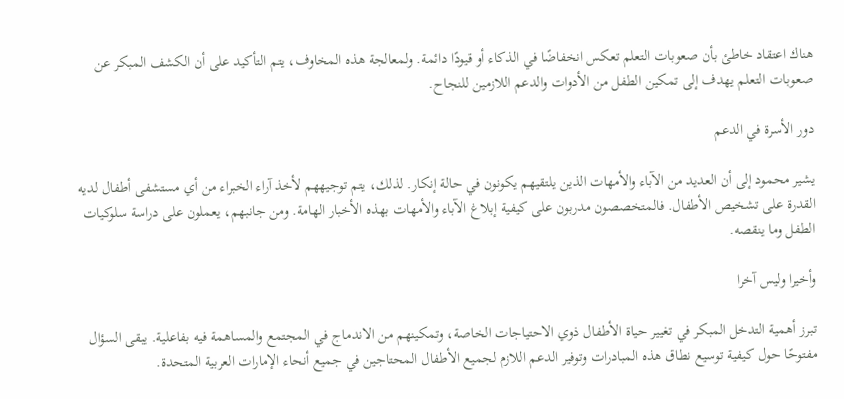هناك اعتقاد خاطئ بأن صعوبات التعلم تعكس انخفاضًا في الذكاء أو قيودًا دائمة. ولمعالجة هذه المخاوف، يتم التأكيد على أن الكشف المبكر عن صعوبات التعلم يهدف إلى تمكين الطفل من الأدوات والدعم اللازمين للنجاح.

دور الأسرة في الدعم

يشير محمود إلى أن العديد من الآباء والأمهات الذين يلتقيهم يكونون في حالة إنكار. لذلك، يتم توجيههم لأخذ آراء الخبراء من أي مستشفى أطفال لديه القدرة على تشخيص الأطفال. فالمتخصصون مدربون على كيفية إبلاغ الآباء والأمهات بهذه الأخبار الهامة. ومن جانبهم، يعملون على دراسة سلوكيات الطفل وما ينقصه.

وأخيرا وليس آخرا

تبرز أهمية التدخل المبكر في تغيير حياة الأطفال ذوي الاحتياجات الخاصة، وتمكينهم من الاندماج في المجتمع والمساهمة فيه بفاعلية. يبقى السؤال مفتوحًا حول كيفية توسيع نطاق هذه المبادرات وتوفير الدعم اللازم لجميع الأطفال المحتاجين في جميع أنحاء الإمارات العربية المتحدة.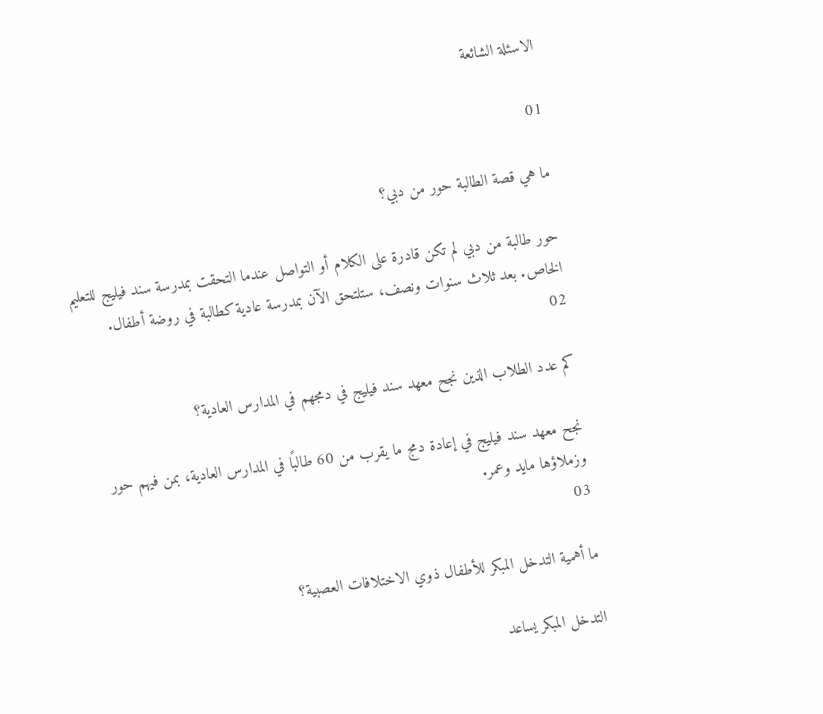الاسئلة الشائعة

01

ما هي قصة الطالبة حور من دبي؟

حور طالبة من دبي لم تكن قادرة على الكلام أو التواصل عندما التحقت بمدرسة سند فيليج للتعليم الخاص. بعد ثلاث سنوات ونصف، ستلتحق الآن بمدرسة عادية كطالبة في روضة أطفال.
02

كم عدد الطلاب الذين نجح معهد سند فيليج في دمجهم في المدارس العادية؟

نجح معهد سند فيليج في إعادة دمج ما يقرب من 60 طالبًا في المدارس العادية، بمن فيهم حور وزملاؤها مايد وعمر.
03

ما أهمية التدخل المبكر للأطفال ذوي الاختلافات العصبية؟

التدخل المبكر يساعد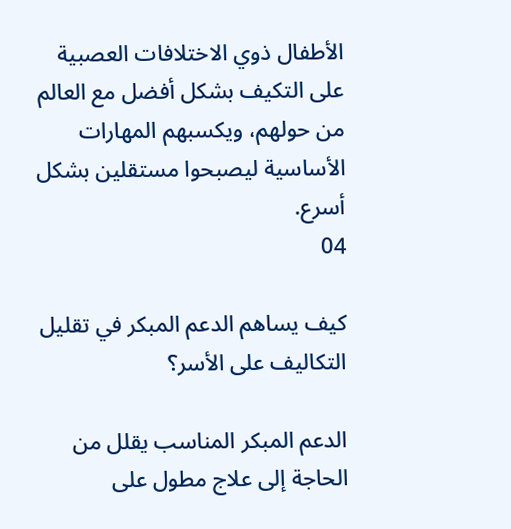الأطفال ذوي الاختلافات العصبية على التكيف بشكل أفضل مع العالم من حولهم، ويكسبهم المهارات الأساسية ليصبحوا مستقلين بشكل أسرع.
04

كيف يساهم الدعم المبكر في تقليل التكاليف على الأسر؟

الدعم المبكر المناسب يقلل من الحاجة إلى علاج مطول على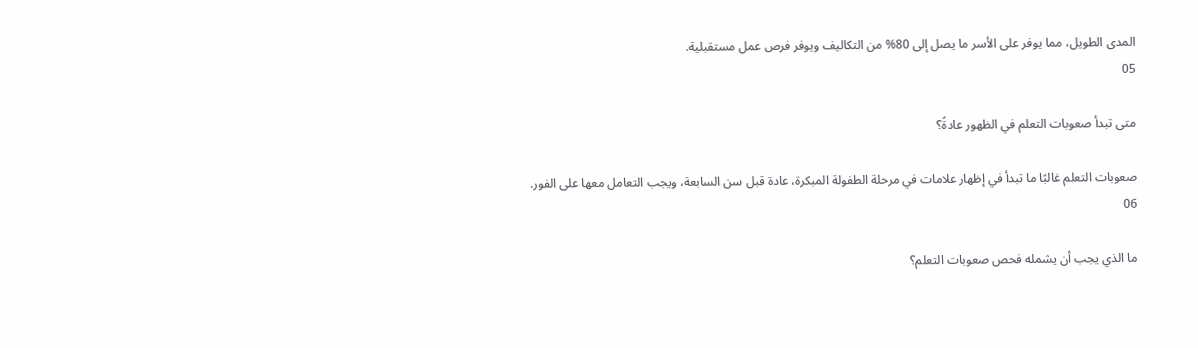المدى الطويل، مما يوفر على الأسر ما يصل إلى 80% من التكاليف ويوفر فرص عمل مستقبلية.
05

متى تبدأ صعوبات التعلم في الظهور عادةً؟

صعوبات التعلم غالبًا ما تبدأ في إظهار علامات في مرحلة الطفولة المبكرة، عادة قبل سن السابعة، ويجب التعامل معها على الفور.
06

ما الذي يجب أن يشمله فحص صعوبات التعلم؟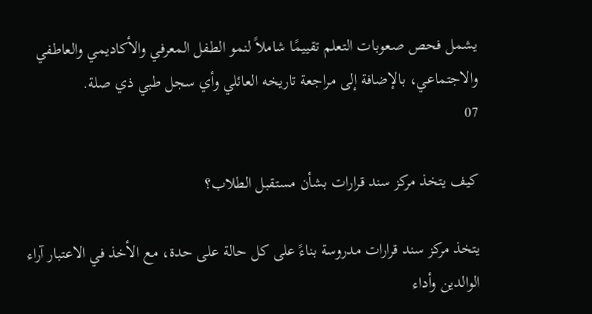يشمل فحص صعوبات التعلم تقييمًا شاملاً لنمو الطفل المعرفي والأكاديمي والعاطفي والاجتماعي، بالإضافة إلى مراجعة تاريخه العائلي وأي سجل طبي ذي صلة.
07

كيف يتخذ مركز سند قرارات بشأن مستقبل الطلاب؟

يتخذ مركز سند قرارات مدروسة بناءً على كل حالة على حدة، مع الأخذ في الاعتبار آراء الوالدين وأداء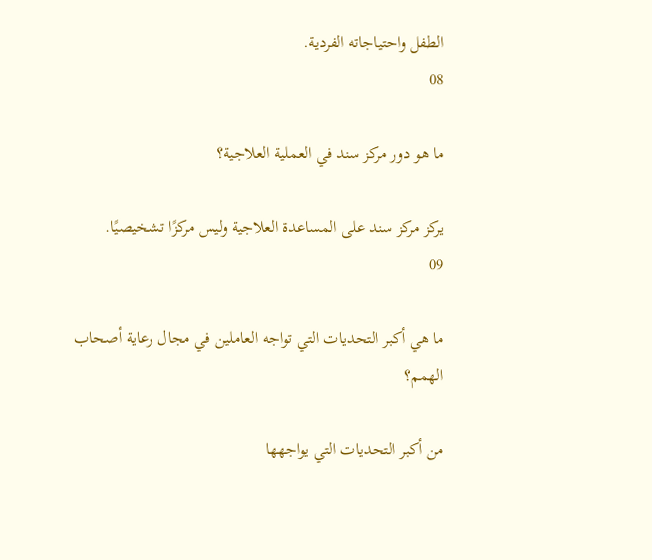الطفل واحتياجاته الفردية.
08

ما هو دور مركز سند في العملية العلاجية؟

يركز مركز سند على المساعدة العلاجية وليس مركزًا تشخيصيًا.
09

ما هي أكبر التحديات التي تواجه العاملين في مجال رعاية أصحاب الهمم؟

من أكبر التحديات التي يواجهها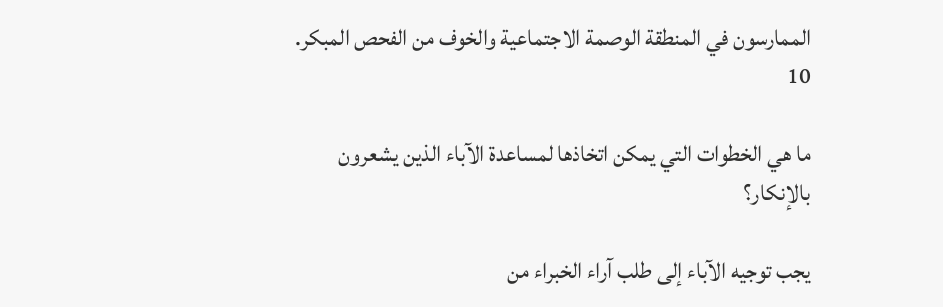الممارسون في المنطقة الوصمة الاجتماعية والخوف من الفحص المبكر.
10

ما هي الخطوات التي يمكن اتخاذها لمساعدة الآباء الذين يشعرون بالإنكار؟

يجب توجيه الآباء إلى طلب آراء الخبراء من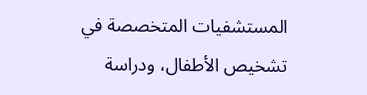المستشفيات المتخصصة في تشخيص الأطفال، ودراسة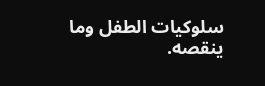سلوكيات الطفل وما ينقصه.